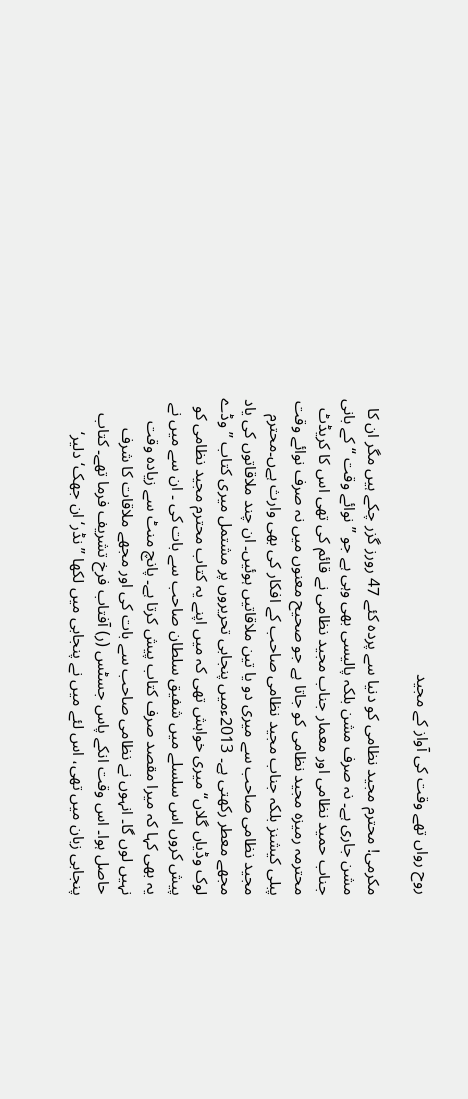روح رواں تھے وقت کی آواز کے مجید

مکرمی! محترم مجید نظامی کو دنیا سے پردہ کئے 47 رورز گزر چکے ہیں مگر ان کا مشن جاری ہے۔ نہ صرف مشن بلکہ پالیسی بھی وہی ہے جو ”نوائے وقت “ کے بانی جناب حمید نظامی اور معمار جناب مجید نظامی نے قائم کی تھی اس کا کریڈٹ محترمہ رمیزہ مجید نظامی کو جاتا ہے جو صحیح معنوں میں نہ صرف نوائے وقت پبلی کیشنز بلکہ جناب مجید نظامی صاحب کے افکار کی بھی وارث ہےں۔محترم مجید نظامی صاحب سے میری دو یا تین ملاقاتیں ہوئیں۔ ان چند ملاقاتوں کی یاد مجھے معطر رکھتی ہے۔ 2013ءمیں پنجابی تحریروں پر مشتمل میری کتاب ” وڈے لوک وڈیاں گلاں“ میری خواہش تھی کہ میں اپنے یہ کتاب محترم مجید نظامی کو پیش کروں اس سلسلے میں شفیق سلطان صاحب سے بات کی ۔ ان سے میں نے یہ بھی کہا کہ میرا مقصد صرف کتاب پیش کرتا ہے۔ پانچ منٹ سے زیادہ وقت نہیں لوں گا۔ انہوں نے نظامی صاحب سے بات کی اور مجھے ملاقات کا شرف حاصل ہوا۔ اس وقت انکے پاس جسٹس (ر) آفتاب فرخ تشریف فرما تھے۔ کتاب پنجابی زبان میں تھی، اس لئے میں نے پنجابی میں لکھا ”نڈر‘ ان جھک‘ دلیر‘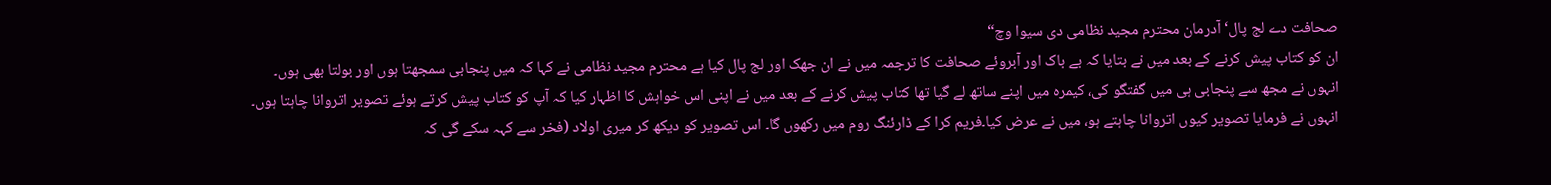صحافت دے لج پال‘ آدرمان محترم مجید نظامی دی سیوا وچ“
ان کو کتاب پیش کرنے کے بعد میں نے بتایا کہ بے باک اور آبروئے صحافت کا ترجمہ میں نے ان جھک اور لج پال کیا ہے محترم مجید نظامی نے کہا کہ میں پنجابی سمجھتا ہوں اور بولتا بھی ہوں۔ انہوں نے مجھ سے پنجابی ہی میں گفتگو کی، کیمرہ میں اپنے ساتھ لے گیا تھا کتاب پیش کرنے کے بعد میں نے اپنی اس خواہش کا اظہار کیا کہ آپ کو کتاب پیش کرتے ہوئے تصویر اتروانا چاہتا ہوں۔ انہوں نے فرمایا تصویر کیوں اتروانا چاہتے ہو، میں نے عرض کیا۔فریم کرا کے ڈارئنگ روم میں رکھوں گا۔ اس تصویر کو دیکھ کر میری اولاد (فخر سے کہہ سکے گی کہ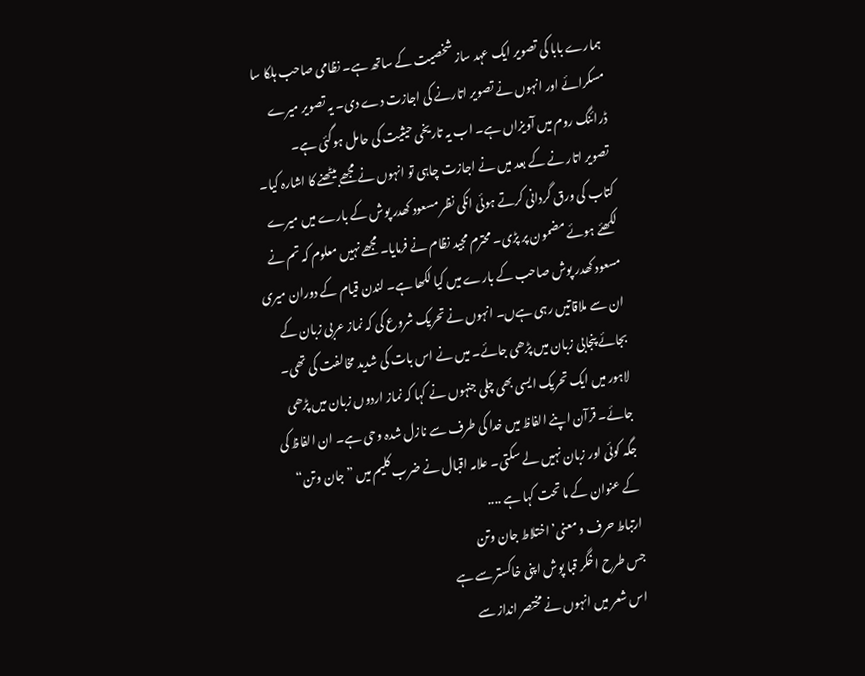ہمارے بابا کی تصویر ایک عہد ساز شخصیت کے ساتھ ہے۔ نظامی صاحب ہلکا سا مسکرائے اور انہوں نے تصویر اتارنے کی اجازت دے دی۔ یہ تصویر میرے ڈرائنگ روم میں آویزاں ہے۔ اب یہ تاریخی حیثیت کی حامل ہوگئی ہے۔
 تصویر اتار نے کے بعد میں نے اجازت چاہی تو انہوں نے مجھے بیٹھنے کا اشارہ کیا۔ کتاب کی ورق گردانی کرتے ہوئی انکی نظر مسعود کھدر پوش کے بارے میں میرے لکھئے ہوئے مضمون پر پڑی۔ محترم مجید نظام نے فرمایا۔ مجھے نہیں معلوم کہ تم نے مسعود کھدر پوش صاحب کے بارے میں کیا لکھا ہے۔ لندن قیام کے دوران میری ان سے ملاقاتیں رہی ہےں۔ انہوں نے تحریک شروع کی کہ نماز عربی زبان کے بجائے پنجابی زبان میں پڑھی جائے۔ میں نے اس بات کی شدید مخالفت کی تھی۔ لاہور میں ایک تحریک ایسی بھی چلی جنہوں نے کہا کہ نماز اردوں زبان میں پڑھی جائے۔ قرآن اپنے الفاظ میں خدا کی طرف سے نازل شدہ وحی ہے۔ ان الفاظ کی جگہ کوئی اور زبان نہیں لے سکتی۔ علامہ اقبال نے ضرب کلیم میں ” جان وتن“ کے عنوان کے ما تحت کہا ہے ....
ارتباط حرف و معنی’ اختلاط جان وتن
جس طرح اخگر قبا پوش اپنی خاکستر سے ہے
 اس شعر میں انہوں نے مختصر انداز سے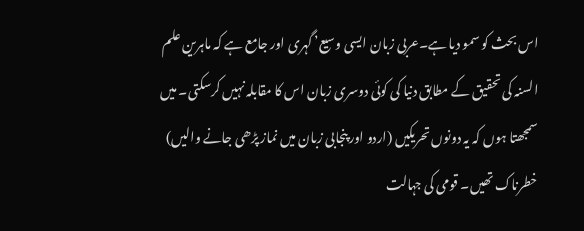اس بحث کو سمو دیا ہے۔عربی زبان ایسی وسیع’ گہری اور جامع ہے کہ ماہرین علم السنہ کی تحقیق کے مطابق دنیا کی کوئی دوسری زبان اس کا مقابلہ نہیں کرسکتی۔ میں سمجھتا ہوں کہ یہ دونوں تحریکیں (اردو اور پنجابی زبان میں نماز پڑھی جانے والیں) خطرناک تھیں۔ قومی کی جہالت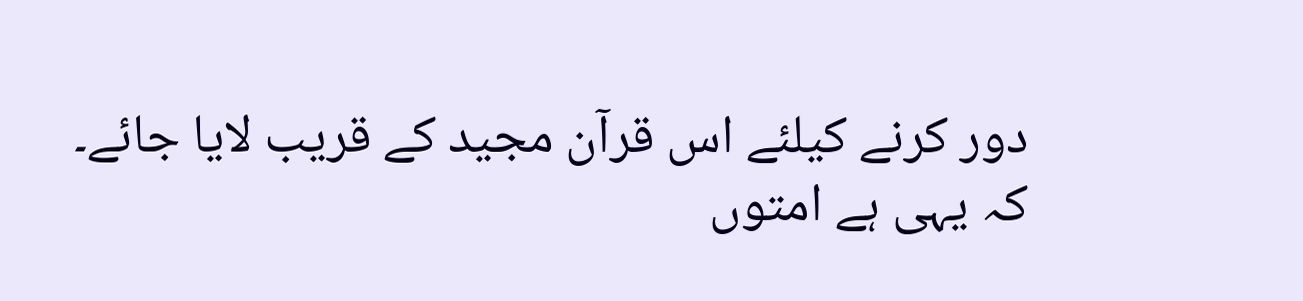دور کرنے کیلئے اس قرآن مجید کے قریب لایا جائے۔
کہ یہی ہے امتوں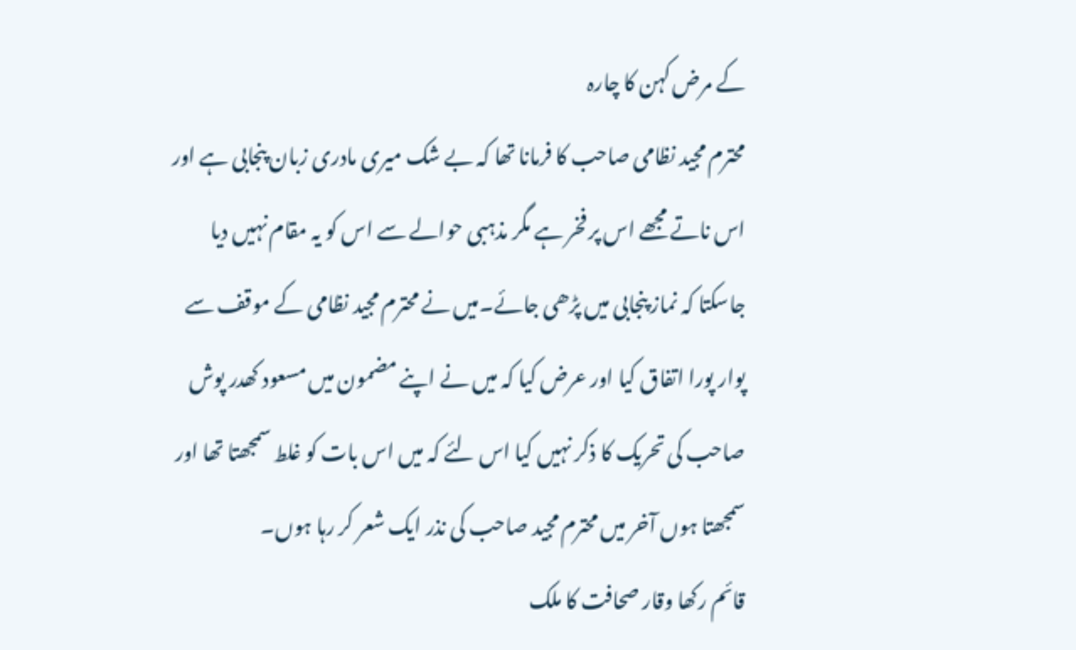کے مرض کہن کا چارہ
محترم مجید نظامی صاحب کا فرمانا تھا کہ بے شک میری مادری زبان پنجابی ہے اور اس ناتے مجھے اس پر فخر ہے مگر مذہبی حوالے سے اس کو یہ مقام نہیں دیا جاسکتا کہ نماز پنجابی میں پڑھی جائے۔میں نے محترم مجید نظامی کے موقف سے پوار پورا اتفاق کیا اور عرض کیا کہ میں نے اپنے مضمون میں مسعود کھدر پوش صاحب کی تحریک کا ذکر نہیں کیا اس لئے کہ میں اس بات کو غلط سمجھتا تھا اور سمجھتا ہوں آخر میں محترم مجید صاحب کی نذر ایک شعر کر رہا ہوں۔
قائم رکھا وقار صحافت کا ملک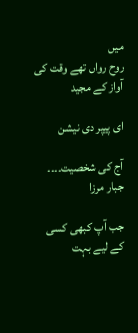میں
روح رواں تھے وقت کی آواز کے مجید

ای پیپر دی نیشن

آج کی شخصیت۔۔۔۔ جبار مرزا

جب آپ کبھی کسی کے لیے بہت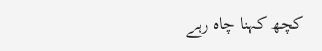کچھ کہنا چاہ رہے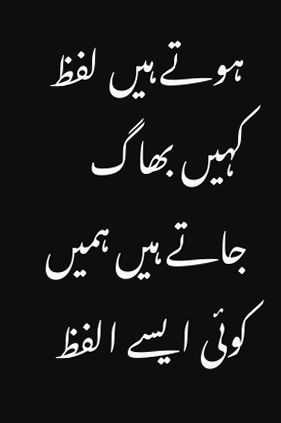ہوتے ہیں لفظ کہیں بھاگ جاتے ہیں ہمیں کوئی ایسے الفظ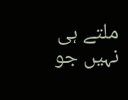ملتے ہی نہیں جو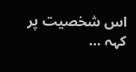اس شخصیت پر کہہ ...